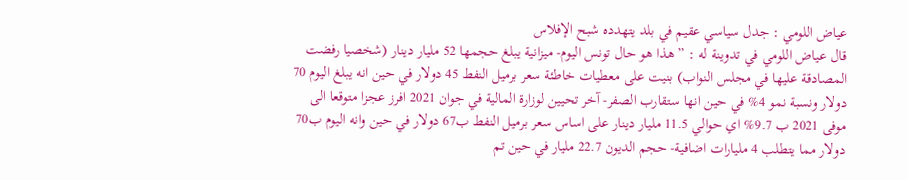عياض اللومي : جدل سياسي عقيم في بلد يتهدده شبح الإفلاس
قال عياض اللومي في تدوينة له : ” هذا هو حال تونس اليوم- ميزانية يبلغ حجمها 52 مليار دينار (شخصيا رفضت المصادقة عليها في مجلس النواب) بنيت على معطيات خاطئة سعر برميل النفط 45 دولار في حين انه يبلغ اليوم 70 دولار ونسبة نمو 4% في حين انها ستقارب الصفر- آخر تحيين لوزارة المالية في جوان 2021 افرز عجزا متوقعا الى موفى 2021 ب 9.7% اي حوالي 11.5 مليار دينار على اساس سعر برميل النفط ب67 دولار في حين وانه اليوم ب70 دولار مما يتطلب 4 مليارات اضافية- حجم الديون 22.7 مليار في حين تم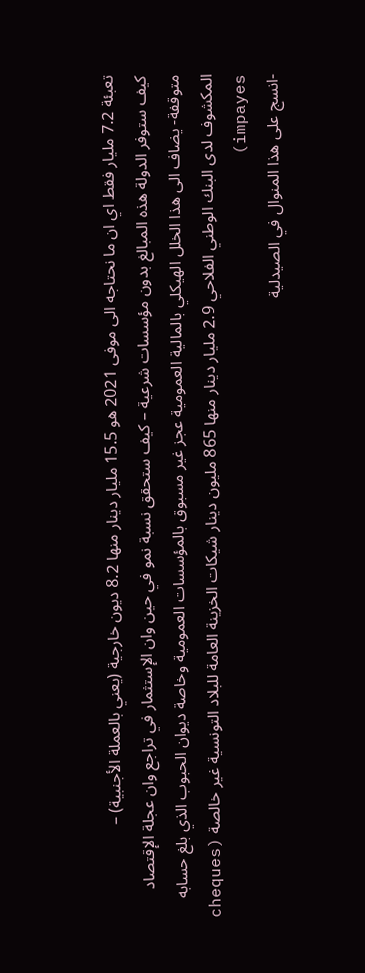تعبئة 7.2 مليار فقط اي ان ما نحتاجه الى موفى 2021 هو 15.5 مليار دينار منها 8.2 ديون خارجية (يعني بالعملة الأجنبية) –
كيف ستوفر الدولة هذه المبالغ بدون مؤسسات شرعية – كيف ستحقق نسبة نمو في حين وان الإستثمار في تراجع وان عجلة الإقتصاد متوقفة- يضاف الى هذا الخلل الهيكلي بالمالية العمومية عجز غير مسبوق بالمؤسسات العمومية وخاصة ديوان الحبوب الذي بلغ حسابه المكشوف لدى البنك الوطني الفلاحي 2.9 مليار دينار منها 865 مليون دينار شيكات الخزينة العامة للبلاد التونسية غير خالصة (cheques impayes)
-انسج على هذا المنوال في الصيدلية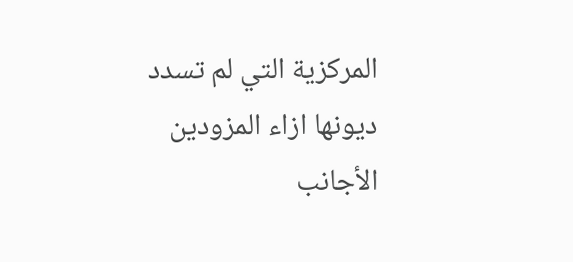المركزية التي لم تسدد ديونها ازاء المزودين الأجانب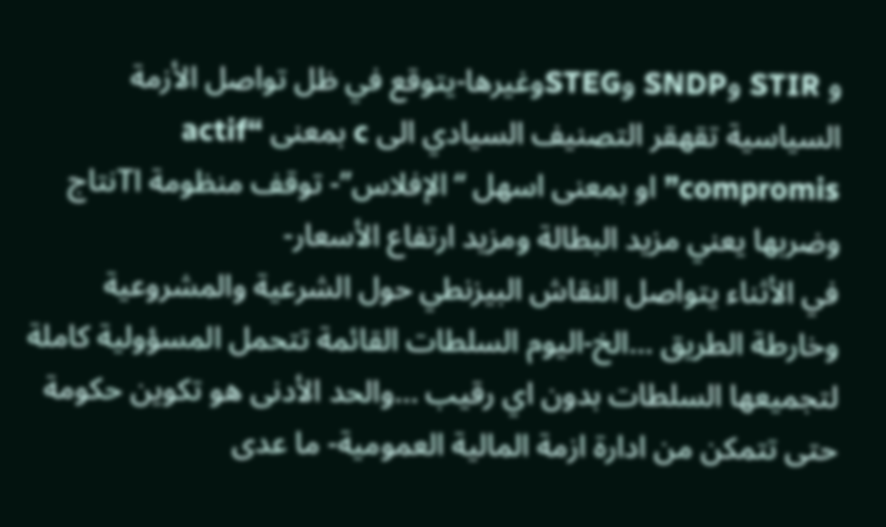و STIR وSNDP وSTEGوغيرها-يتوقع في ظل تواصل الأزمة السياسية تقهقر التصنيف السيادي الى c بمعنى “actif compromis” او بمعنى اسهل “الإفلاس”- توقف منظومة اTنتاج وضربها يعني مزيد البطالة ومزيد ارتفاع الأسعار-
في الأثناء يتواصل النقاش البيزنطي حول الشرعية والمشروعية وخارطة الطريق …الخ-اليوم السلطات القائمة تتحمل المسؤولية كاملة لتجميعها السلطات بدون اي رقيب …والحد الأدنى هو تكوين حكومة حتى تتمكن من ادارة ازمة المالية العمومية- ما عدى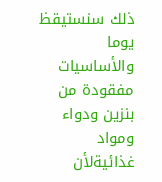ذلك سنستيقظ يوما والأساسيات مفقودة من بنزين ودواء ومواد غذائيةلأن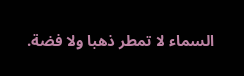السماء لا تمطر ذهبا ولا فضة.